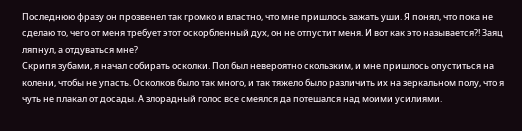Последнюю фразу он прозвенел так громко и властно, что мне пришлось зажать уши. Я понял, что пока не сделаю то, чего от меня требует этот оскорбленный дух, он не отпустит меня. И вот как это называется?! Заяц ляпнул, а отдуваться мне?
Скрипя зубами, я начал собирать осколки. Пол был невероятно скользким, и мне пришлось опуститься на колени, чтобы не упасть. Осколков было так много, и так тяжело было различить их на зеркальном полу, что я чуть не плакал от досады. А злорадный голос все смеялся да потешался над моими усилиями.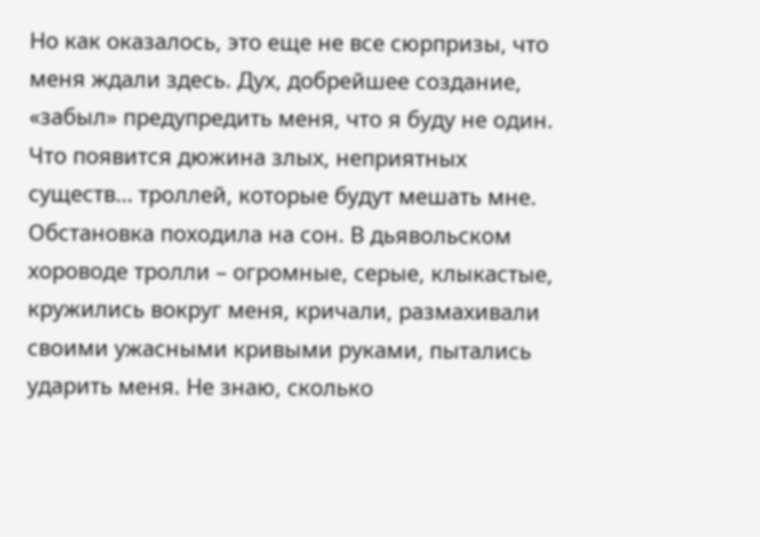Но как оказалось, это еще не все сюрпризы, что меня ждали здесь. Дух, добрейшее создание, «забыл» предупредить меня, что я буду не один. Что появится дюжина злых, неприятных существ… троллей, которые будут мешать мне. Обстановка походила на сон. В дьявольском хороводе тролли – огромные, серые, клыкастые, кружились вокруг меня, кричали, размахивали своими ужасными кривыми руками, пытались ударить меня. Не знаю, сколько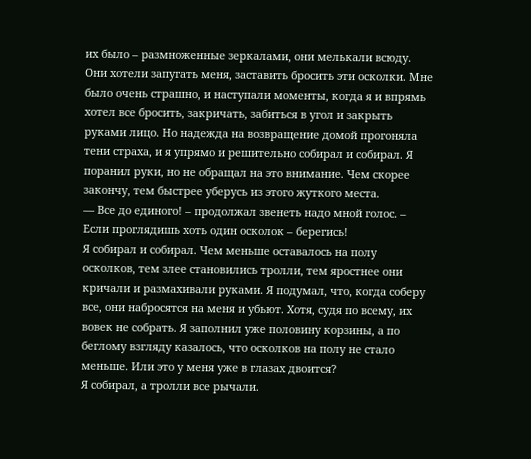их было – размноженные зеркалами, они мелькали всюду. Они хотели запугать меня, заставить бросить эти осколки. Мне было очень страшно, и наступали моменты, когда я и впрямь хотел все бросить, закричать, забиться в угол и закрыть руками лицо. Но надежда на возвращение домой прогоняла тени страха, и я упрямо и решительно собирал и собирал. Я поранил руки, но не обращал на это внимание. Чем скорее закончу, тем быстрее уберусь из этого жуткого места.
— Все до единого! – продолжал звенеть надо мной голос. – Если проглядишь хоть один осколок – берегись!
Я собирал и собирал. Чем меньше оставалось на полу осколков, тем злее становились тролли, тем яростнее они кричали и размахивали руками. Я подумал, что, когда соберу все, они набросятся на меня и убьют. Хотя, судя по всему, их вовек не собрать. Я заполнил уже половину корзины, а по беглому взгляду казалось, что осколков на полу не стало меньше. Или это у меня уже в глазах двоится?
Я собирал, а тролли все рычали.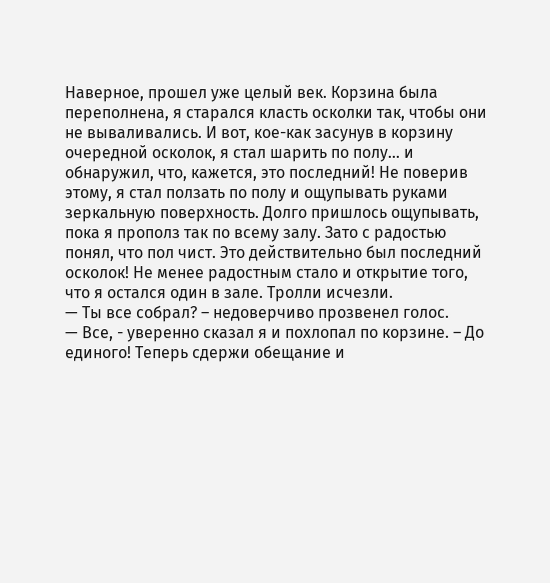Наверное, прошел уже целый век. Корзина была переполнена, я старался класть осколки так, чтобы они не вываливались. И вот, кое-как засунув в корзину очередной осколок, я стал шарить по полу… и обнаружил, что, кажется, это последний! Не поверив этому, я стал ползать по полу и ощупывать руками зеркальную поверхность. Долго пришлось ощупывать, пока я прополз так по всему залу. Зато с радостью понял, что пол чист. Это действительно был последний осколок! Не менее радостным стало и открытие того, что я остался один в зале. Тролли исчезли.
— Ты все собрал? – недоверчиво прозвенел голос.
— Все, - уверенно сказал я и похлопал по корзине. – До единого! Теперь сдержи обещание и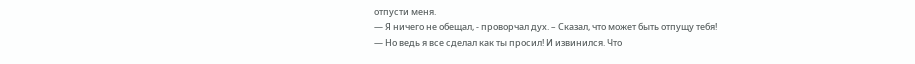отпусти меня.
— Я ничего не обещал, - проворчал дух. – Сказал, что может быть отпущу тебя!
— Но ведь я все сделал как ты просил! И извинился. Что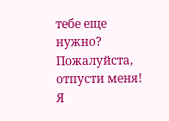тебе еще нужно? Пожалуйста, отпусти меня! Я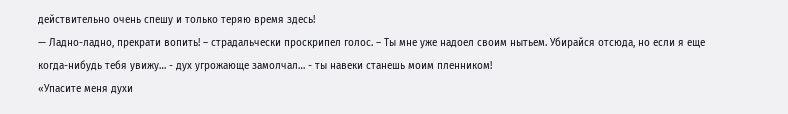действительно очень спешу и только теряю время здесь!
— Ладно-ладно, прекрати вопить! – страдальчески проскрипел голос. – Ты мне уже надоел своим нытьем. Убирайся отсюда, но если я еще когда-нибудь тебя увижу… - дух угрожающе замолчал… - ты навеки станешь моим пленником!
«Упасите меня духи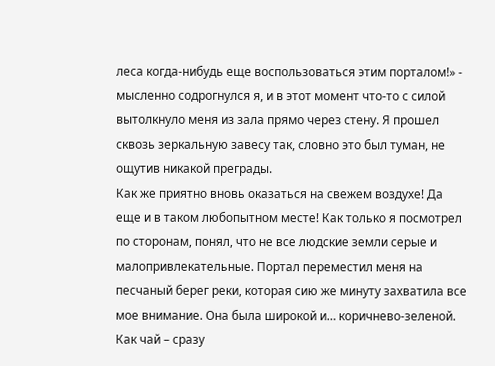леса когда-нибудь еще воспользоваться этим порталом!» - мысленно содрогнулся я, и в этот момент что-то с силой вытолкнуло меня из зала прямо через стену. Я прошел сквозь зеркальную завесу так, словно это был туман, не ощутив никакой преграды.
Как же приятно вновь оказаться на свежем воздухе! Да еще и в таком любопытном месте! Как только я посмотрел по сторонам, понял, что не все людские земли серые и малопривлекательные. Портал переместил меня на песчаный берег реки, которая сию же минуту захватила все мое внимание. Она была широкой и… коричнево-зеленой. Как чай – сразу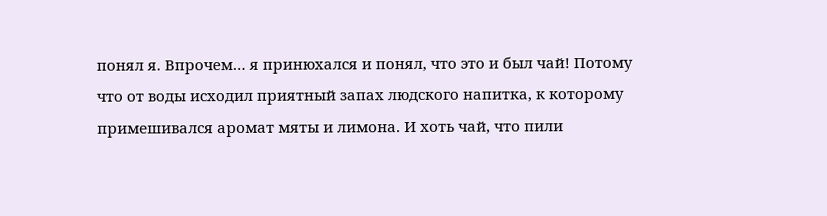понял я. Впрочем… я принюхался и понял, что это и был чай! Потому что от воды исходил приятный запах людского напитка, к которому примешивался аромат мяты и лимона. И хоть чай, что пили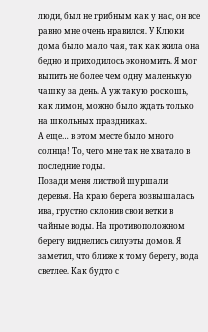люди, был не грибным как у нас, он все равно мне очень нравился. У Клюки дома было мало чая, так как жила она бедно и приходилось экономить. Я мог выпить не более чем одну маленькую чашку за день. А уж такую роскошь, как лимон, можно было ждать только на школьных праздниках.
А еще… в этом месте было много солнца! То, чего мне так не хватало в последние годы.
Позади меня листвой шуршали деревья. На краю берега возвышалась ива, грустно склонив свои ветки в чайные воды. На противоположном берегу виднелись силуэты домов. Я заметил, что ближе к тому берегу, вода светлее. Как будто с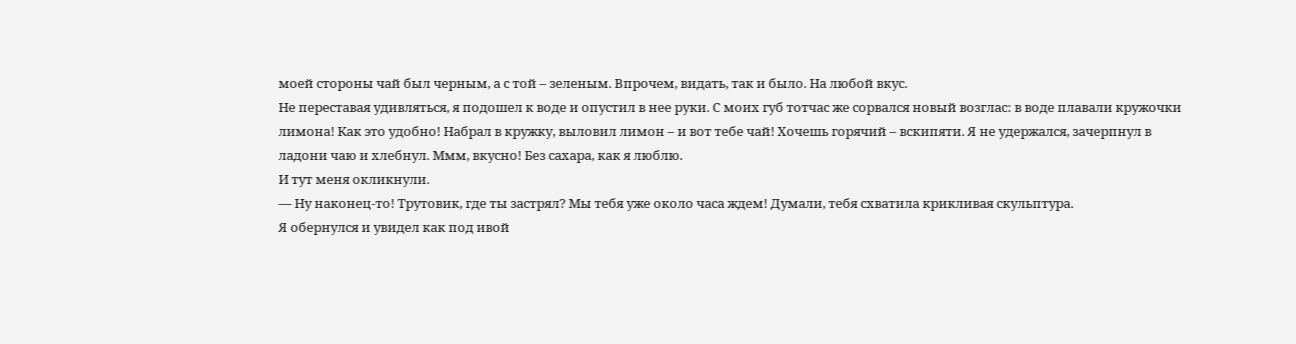моей стороны чай был черным, а с той – зеленым. Впрочем, видать, так и было. На любой вкус.
Не переставая удивляться, я подошел к воде и опустил в нее руки. С моих губ тотчас же сорвался новый возглас: в воде плавали кружочки лимона! Как это удобно! Набрал в кружку, выловил лимон – и вот тебе чай! Хочешь горячий – вскипяти. Я не удержался, зачерпнул в ладони чаю и хлебнул. Ммм, вкусно! Без сахара, как я люблю.
И тут меня окликнули.
— Ну наконец-то! Трутовик, где ты застрял? Мы тебя уже около часа ждем! Думали, тебя схватила крикливая скульптура.
Я обернулся и увидел как под ивой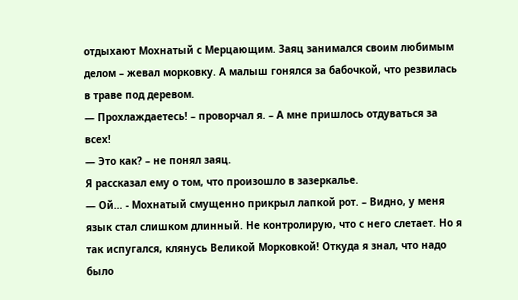отдыхают Мохнатый с Мерцающим. Заяц занимался своим любимым делом – жевал морковку. А малыш гонялся за бабочкой, что резвилась в траве под деревом.
— Прохлаждаетесь! – проворчал я. – А мне пришлось отдуваться за всех!
— Это как? – не понял заяц.
Я рассказал ему о том, что произошло в зазеркалье.
— Ой… - Мохнатый смущенно прикрыл лапкой рот. – Видно, у меня язык стал слишком длинный. Не контролирую, что с него слетает. Но я так испугался, клянусь Великой Морковкой! Откуда я знал, что надо было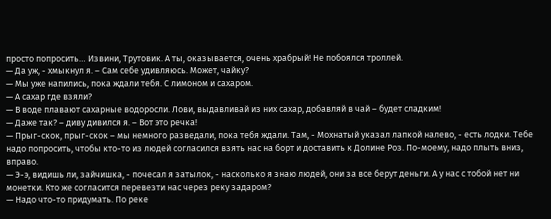просто попросить… Извини, Трутовик. А ты, оказывается, очень храбрый! Не побоялся троллей.
— Да уж, - хмыкнул я. – Сам себе удивляюсь. Может, чайку?
— Мы уже напились, пока ждали тебя. С лимоном и сахаром.
— А сахар где взяли?
— В воде плавают сахарные водоросли. Лови, выдавливай из них сахар, добавляй в чай – будет сладким!
— Даже так? – диву дивился я. – Вот это речка!
— Прыг-скок, прыг-скок – мы немного разведали, пока тебя ждали. Там, - Мохнатый указал лапкой налево, - есть лодки. Тебе надо попросить, чтобы кто-то из людей согласился взять нас на борт и доставить к Долине Роз. По-моему, надо плыть вниз, вправо.
— Э-э, видишь ли, зайчишка, - почесал я затылок, - насколько я знаю людей, они за все берут деньги. А у нас с тобой нет ни монетки. Кто же согласится перевезти нас через реку задаром?
— Надо что-то придумать. По реке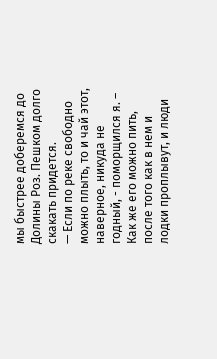мы быстрее доберемся до Долины Роз. Пешком долго скакать придется.
— Если по реке свободно можно плыть, то и чай этот, наверное, никуда не годный, - поморщился я. – Как же его можно пить, после того как в нем и лодки проплывут, и люди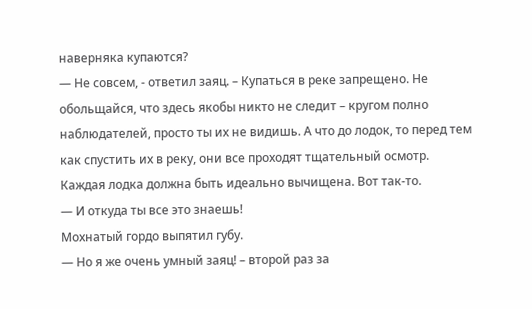наверняка купаются?
— Не совсем, - ответил заяц. – Купаться в реке запрещено. Не обольщайся, что здесь якобы никто не следит – кругом полно наблюдателей, просто ты их не видишь. А что до лодок, то перед тем как спустить их в реку, они все проходят тщательный осмотр. Каждая лодка должна быть идеально вычищена. Вот так-то.
— И откуда ты все это знаешь!
Мохнатый гордо выпятил губу.
— Но я же очень умный заяц! – второй раз за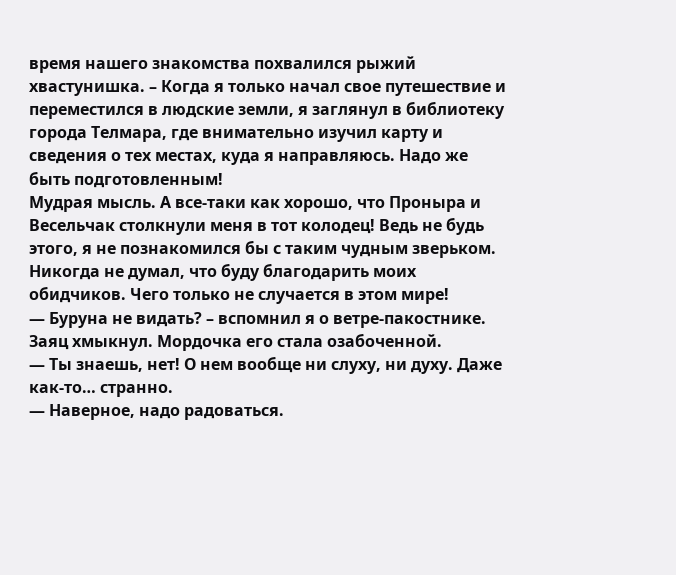время нашего знакомства похвалился рыжий хвастунишка. – Когда я только начал свое путешествие и переместился в людские земли, я заглянул в библиотеку города Телмара, где внимательно изучил карту и сведения о тех местах, куда я направляюсь. Надо же быть подготовленным!
Мудрая мысль. А все-таки как хорошо, что Проныра и Весельчак столкнули меня в тот колодец! Ведь не будь этого, я не познакомился бы с таким чудным зверьком. Никогда не думал, что буду благодарить моих обидчиков. Чего только не случается в этом мире!
— Буруна не видать? – вспомнил я о ветре-пакостнике.
Заяц хмыкнул. Мордочка его стала озабоченной.
— Ты знаешь, нет! О нем вообще ни слуху, ни духу. Даже как-то… странно.
— Наверное, надо радоваться.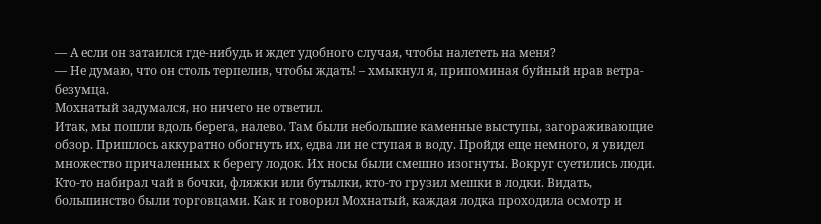— А если он затаился где-нибудь и ждет удобного случая, чтобы налететь на меня?
— Не думаю, что он столь терпелив, чтобы ждать! – хмыкнул я, припоминая буйный нрав ветра-безумца.
Мохнатый задумался, но ничего не ответил.
Итак, мы пошли вдоль берега, налево. Там были небольшие каменные выступы, загораживающие обзор. Пришлось аккуратно обогнуть их, едва ли не ступая в воду. Пройдя еще немного, я увидел множество причаленных к берегу лодок. Их носы были смешно изогнуты. Вокруг суетились люди. Кто-то набирал чай в бочки, фляжки или бутылки, кто-то грузил мешки в лодки. Видать, большинство были торговцами. Как и говорил Мохнатый, каждая лодка проходила осмотр и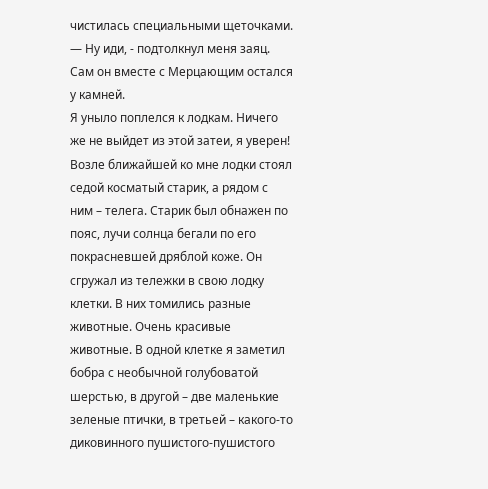чистилась специальными щеточками.
— Ну иди, - подтолкнул меня заяц. Сам он вместе с Мерцающим остался у камней.
Я уныло поплелся к лодкам. Ничего же не выйдет из этой затеи, я уверен! Возле ближайшей ко мне лодки стоял седой косматый старик, а рядом с ним – телега. Старик был обнажен по пояс, лучи солнца бегали по его покрасневшей дряблой коже. Он сгружал из тележки в свою лодку клетки. В них томились разные животные. Очень красивые животные. В одной клетке я заметил бобра с необычной голубоватой шерстью, в другой – две маленькие зеленые птички, в третьей – какого-то диковинного пушистого-пушистого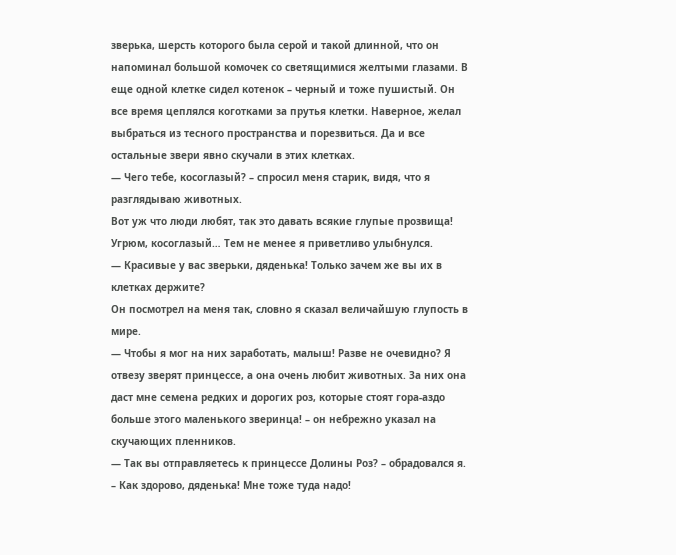зверька, шерсть которого была серой и такой длинной, что он напоминал большой комочек со светящимися желтыми глазами. В еще одной клетке сидел котенок – черный и тоже пушистый. Он все время цеплялся коготками за прутья клетки. Наверное, желал выбраться из тесного пространства и порезвиться. Да и все остальные звери явно скучали в этих клетках.
— Чего тебе, косоглазый? – спросил меня старик, видя, что я разглядываю животных.
Вот уж что люди любят, так это давать всякие глупые прозвища! Угрюм, косоглазый… Тем не менее я приветливо улыбнулся.
— Красивые у вас зверьки, дяденька! Только зачем же вы их в клетках держите?
Он посмотрел на меня так, словно я сказал величайшую глупость в мире.
— Чтобы я мог на них заработать, малыш! Разве не очевидно? Я отвезу зверят принцессе, а она очень любит животных. За них она даст мне семена редких и дорогих роз, которые стоят гора-аздо больше этого маленького зверинца! – он небрежно указал на скучающих пленников.
— Так вы отправляетесь к принцессе Долины Роз? – обрадовался я. – Как здорово, дяденька! Мне тоже туда надо!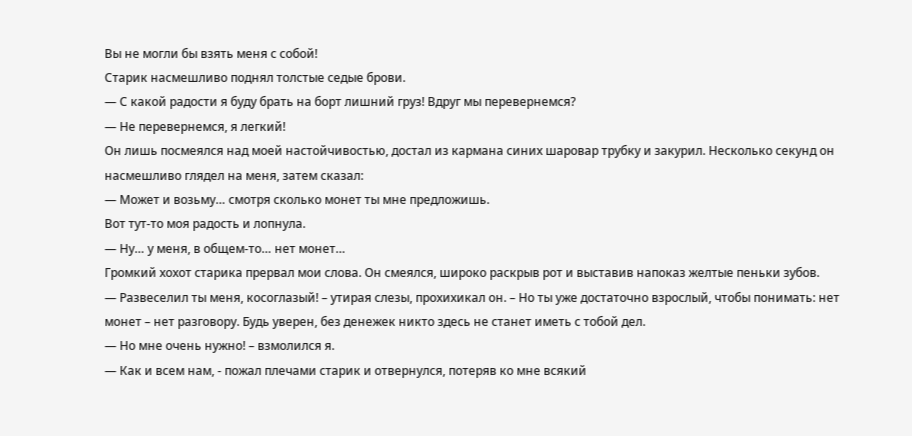Вы не могли бы взять меня с собой!
Старик насмешливо поднял толстые седые брови.
— С какой радости я буду брать на борт лишний груз! Вдруг мы перевернемся?
— Не перевернемся, я легкий!
Он лишь посмеялся над моей настойчивостью, достал из кармана синих шаровар трубку и закурил. Несколько секунд он насмешливо глядел на меня, затем сказал:
— Может и возьму… смотря сколько монет ты мне предложишь.
Вот тут-то моя радость и лопнула.
— Ну… у меня, в общем-то… нет монет…
Громкий хохот старика прервал мои слова. Он смеялся, широко раскрыв рот и выставив напоказ желтые пеньки зубов.
— Развеселил ты меня, косоглазый! – утирая слезы, прохихикал он. – Но ты уже достаточно взрослый, чтобы понимать: нет монет – нет разговору. Будь уверен, без денежек никто здесь не станет иметь с тобой дел.
— Но мне очень нужно! – взмолился я.
— Как и всем нам, - пожал плечами старик и отвернулся, потеряв ко мне всякий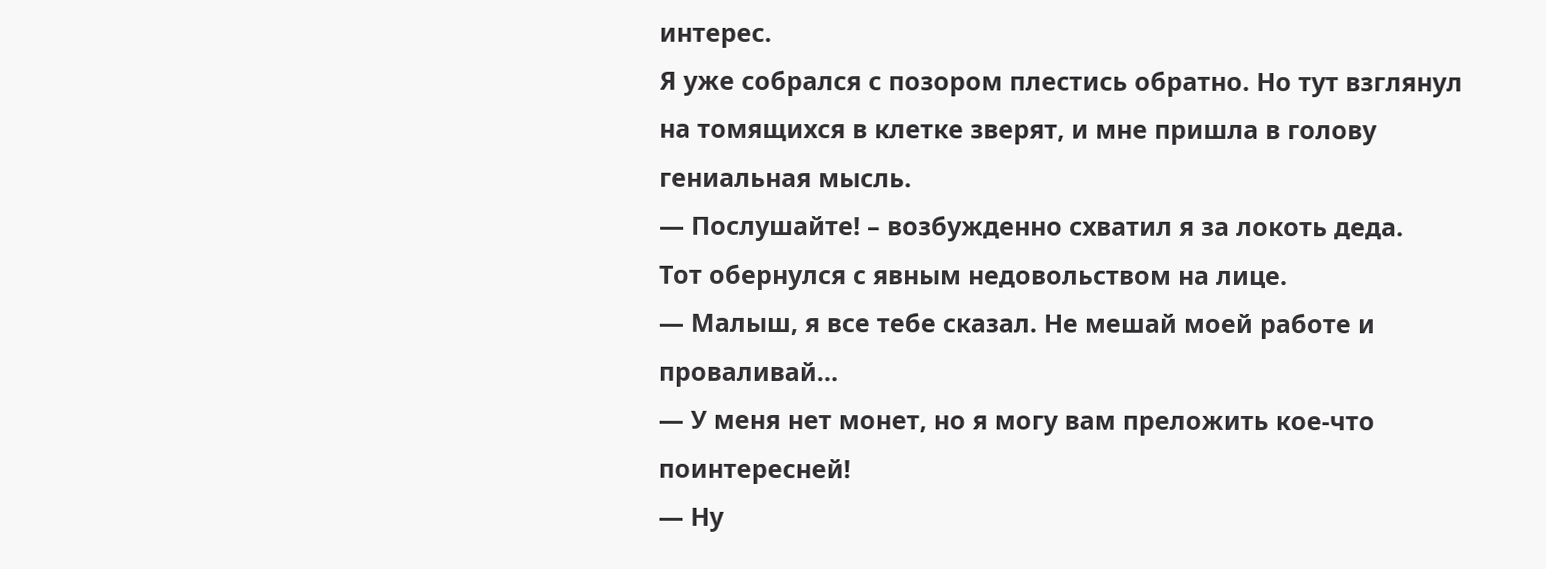интерес.
Я уже собрался с позором плестись обратно. Но тут взглянул на томящихся в клетке зверят, и мне пришла в голову гениальная мысль.
— Послушайте! – возбужденно схватил я за локоть деда.
Тот обернулся с явным недовольством на лице.
— Малыш, я все тебе сказал. Не мешай моей работе и проваливай…
— У меня нет монет, но я могу вам преложить кое-что поинтересней!
— Ну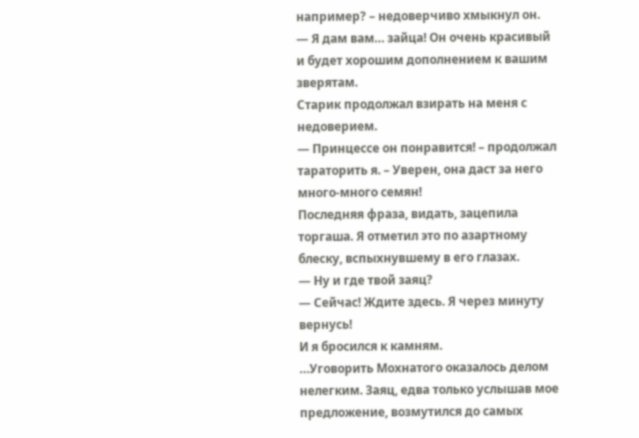например? – недоверчиво хмыкнул он.
— Я дам вам… зайца! Он очень красивый и будет хорошим дополнением к вашим зверятам.
Старик продолжал взирать на меня с недоверием.
— Принцессе он понравится! – продолжал тараторить я. – Уверен, она даст за него много-много семян!
Последняя фраза, видать, зацепила торгаша. Я отметил это по азартному блеску, вспыхнувшему в его глазах.
— Ну и где твой заяц?
— Сейчас! Ждите здесь. Я через минуту вернусь!
И я бросился к камням.
…Уговорить Мохнатого оказалось делом нелегким. Заяц, едва только услышав мое предложение, возмутился до самых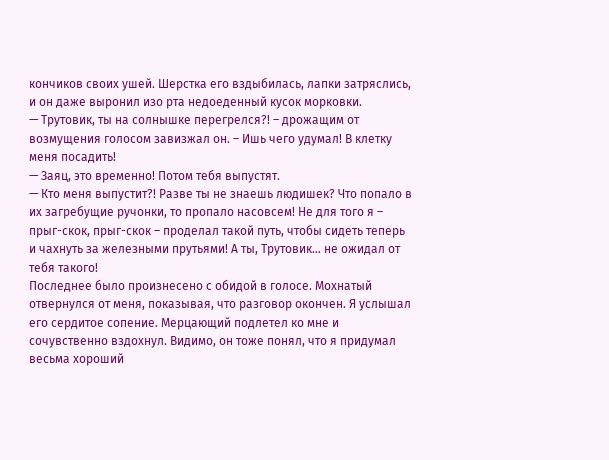кончиков своих ушей. Шерстка его вздыбилась, лапки затряслись, и он даже выронил изо рта недоеденный кусок морковки.
— Трутовик, ты на солнышке перегрелся?! – дрожащим от возмущения голосом завизжал он. – Ишь чего удумал! В клетку меня посадить!
— Заяц, это временно! Потом тебя выпустят.
— Кто меня выпустит?! Разве ты не знаешь людишек? Что попало в их загребущие ручонки, то пропало насовсем! Не для того я – прыг-скок, прыг-скок – проделал такой путь, чтобы сидеть теперь и чахнуть за железными прутьями! А ты, Трутовик… не ожидал от тебя такого!
Последнее было произнесено с обидой в голосе. Мохнатый отвернулся от меня, показывая, что разговор окончен. Я услышал его сердитое сопение. Мерцающий подлетел ко мне и сочувственно вздохнул. Видимо, он тоже понял, что я придумал весьма хороший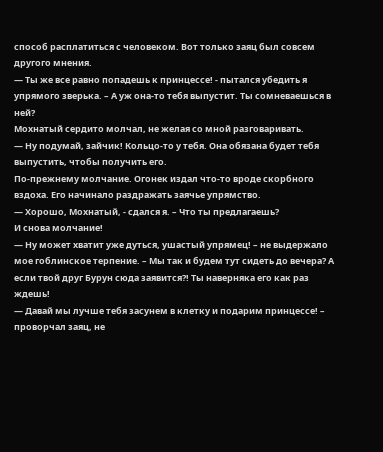способ расплатиться с человеком. Вот только заяц был совсем другого мнения.
— Ты же все равно попадешь к принцессе! - пытался убедить я упрямого зверька. – А уж она-то тебя выпустит. Ты сомневаешься в ней?
Мохнатый сердито молчал, не желая со мной разговаривать.
— Ну подумай, зайчик! Кольцо-то у тебя. Она обязана будет тебя выпустить, чтобы получить его.
По-прежнему молчание. Огонек издал что-то вроде скорбного вздоха. Его начинало раздражать заячье упрямство.
— Хорошо, Мохнатый, - сдался я. – Что ты предлагаешь?
И снова молчание!
— Ну может хватит уже дуться, ушастый упрямец! – не выдержало мое гоблинское терпение. – Мы так и будем тут сидеть до вечера? А если твой друг Бурун сюда заявится?! Ты наверняка его как раз ждешь!
— Давай мы лучше тебя засунем в клетку и подарим принцессе! – проворчал заяц, не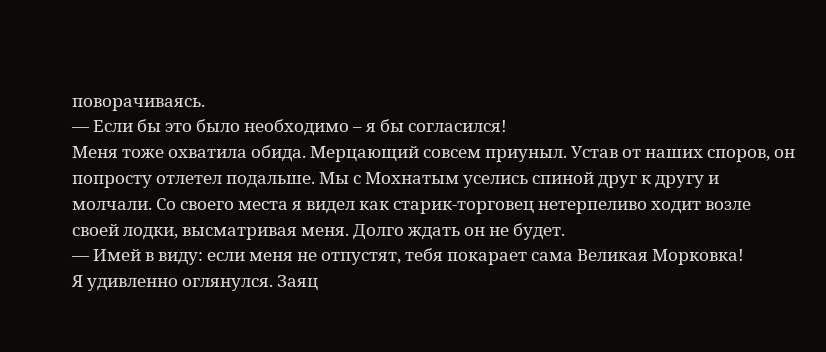поворачиваясь.
— Если бы это было необходимо – я бы согласился!
Меня тоже охватила обида. Мерцающий совсем приуныл. Устав от наших споров, он попросту отлетел подальше. Мы с Мохнатым уселись спиной друг к другу и молчали. Со своего места я видел как старик-торговец нетерпеливо ходит возле своей лодки, высматривая меня. Долго ждать он не будет.
— Имей в виду: если меня не отпустят, тебя покарает сама Великая Морковка!
Я удивленно оглянулся. Заяц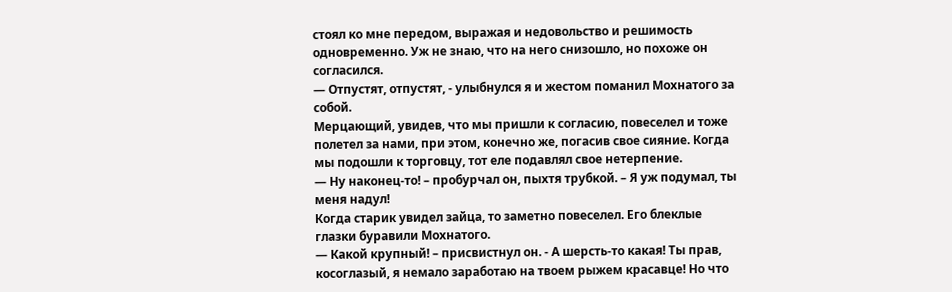стоял ко мне передом, выражая и недовольство и решимость одновременно. Уж не знаю, что на него снизошло, но похоже он согласился.
— Отпустят, отпустят, - улыбнулся я и жестом поманил Мохнатого за собой.
Мерцающий, увидев, что мы пришли к согласию, повеселел и тоже полетел за нами, при этом, конечно же, погасив свое сияние. Когда мы подошли к торговцу, тот еле подавлял свое нетерпение.
— Ну наконец-то! – пробурчал он, пыхтя трубкой. – Я уж подумал, ты меня надул!
Когда старик увидел зайца, то заметно повеселел. Его блеклые глазки буравили Мохнатого.
— Какой крупный! – присвистнул он. - А шерсть-то какая! Ты прав, косоглазый, я немало заработаю на твоем рыжем красавце! Но что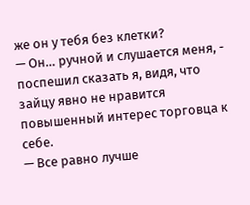же он у тебя без клетки?
— Он… ручной и слушается меня, - поспешил сказать я, видя, что зайцу явно не нравится повышенный интерес торговца к себе.
— Все равно лучше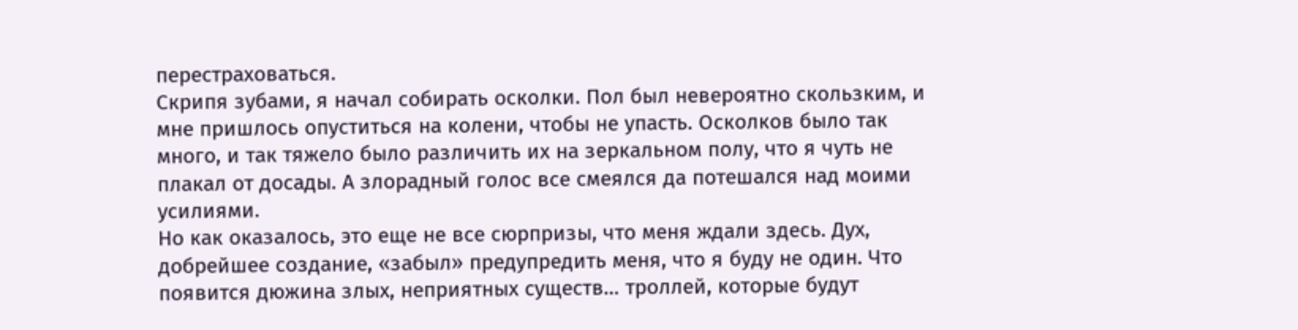перестраховаться.
Скрипя зубами, я начал собирать осколки. Пол был невероятно скользким, и мне пришлось опуститься на колени, чтобы не упасть. Осколков было так много, и так тяжело было различить их на зеркальном полу, что я чуть не плакал от досады. А злорадный голос все смеялся да потешался над моими усилиями.
Но как оказалось, это еще не все сюрпризы, что меня ждали здесь. Дух, добрейшее создание, «забыл» предупредить меня, что я буду не один. Что появится дюжина злых, неприятных существ… троллей, которые будут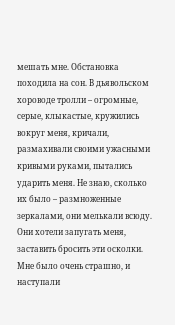мешать мне. Обстановка походила на сон. В дьявольском хороводе тролли – огромные, серые, клыкастые, кружились вокруг меня, кричали, размахивали своими ужасными кривыми руками, пытались ударить меня. Не знаю, сколько их было – размноженные зеркалами, они мелькали всюду. Они хотели запугать меня, заставить бросить эти осколки. Мне было очень страшно, и наступали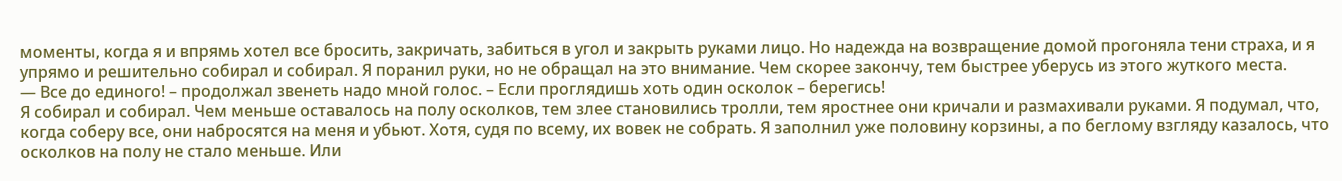моменты, когда я и впрямь хотел все бросить, закричать, забиться в угол и закрыть руками лицо. Но надежда на возвращение домой прогоняла тени страха, и я упрямо и решительно собирал и собирал. Я поранил руки, но не обращал на это внимание. Чем скорее закончу, тем быстрее уберусь из этого жуткого места.
— Все до единого! – продолжал звенеть надо мной голос. – Если проглядишь хоть один осколок – берегись!
Я собирал и собирал. Чем меньше оставалось на полу осколков, тем злее становились тролли, тем яростнее они кричали и размахивали руками. Я подумал, что, когда соберу все, они набросятся на меня и убьют. Хотя, судя по всему, их вовек не собрать. Я заполнил уже половину корзины, а по беглому взгляду казалось, что осколков на полу не стало меньше. Или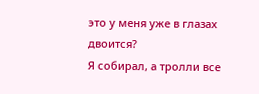это у меня уже в глазах двоится?
Я собирал, а тролли все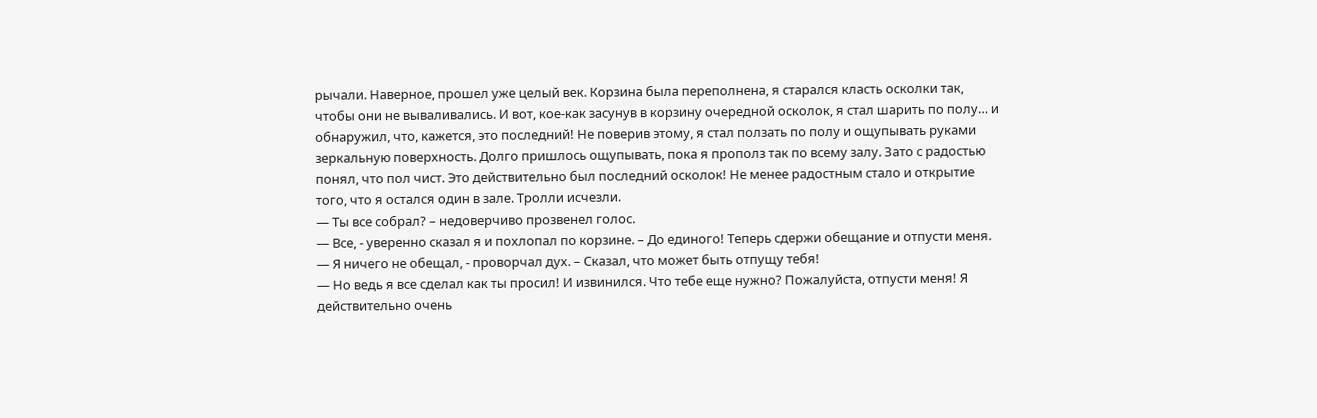рычали. Наверное, прошел уже целый век. Корзина была переполнена, я старался класть осколки так, чтобы они не вываливались. И вот, кое-как засунув в корзину очередной осколок, я стал шарить по полу… и обнаружил, что, кажется, это последний! Не поверив этому, я стал ползать по полу и ощупывать руками зеркальную поверхность. Долго пришлось ощупывать, пока я прополз так по всему залу. Зато с радостью понял, что пол чист. Это действительно был последний осколок! Не менее радостным стало и открытие того, что я остался один в зале. Тролли исчезли.
— Ты все собрал? – недоверчиво прозвенел голос.
— Все, - уверенно сказал я и похлопал по корзине. – До единого! Теперь сдержи обещание и отпусти меня.
— Я ничего не обещал, - проворчал дух. – Сказал, что может быть отпущу тебя!
— Но ведь я все сделал как ты просил! И извинился. Что тебе еще нужно? Пожалуйста, отпусти меня! Я действительно очень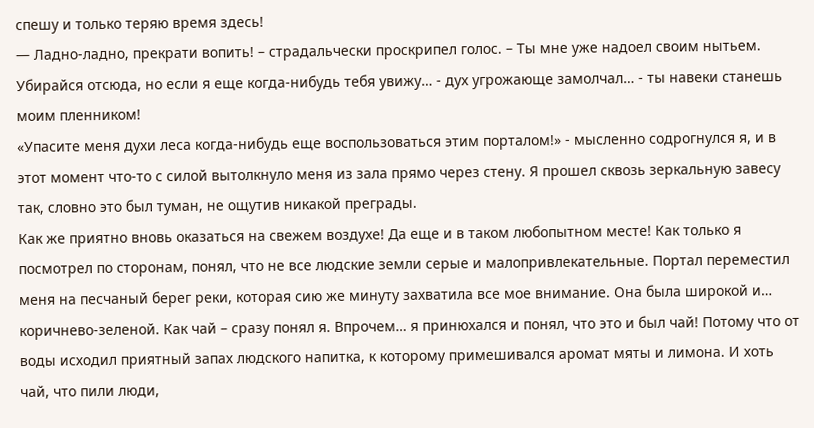спешу и только теряю время здесь!
— Ладно-ладно, прекрати вопить! – страдальчески проскрипел голос. – Ты мне уже надоел своим нытьем. Убирайся отсюда, но если я еще когда-нибудь тебя увижу… - дух угрожающе замолчал… - ты навеки станешь моим пленником!
«Упасите меня духи леса когда-нибудь еще воспользоваться этим порталом!» - мысленно содрогнулся я, и в этот момент что-то с силой вытолкнуло меня из зала прямо через стену. Я прошел сквозь зеркальную завесу так, словно это был туман, не ощутив никакой преграды.
Как же приятно вновь оказаться на свежем воздухе! Да еще и в таком любопытном месте! Как только я посмотрел по сторонам, понял, что не все людские земли серые и малопривлекательные. Портал переместил меня на песчаный берег реки, которая сию же минуту захватила все мое внимание. Она была широкой и… коричнево-зеленой. Как чай – сразу понял я. Впрочем… я принюхался и понял, что это и был чай! Потому что от воды исходил приятный запах людского напитка, к которому примешивался аромат мяты и лимона. И хоть чай, что пили люди,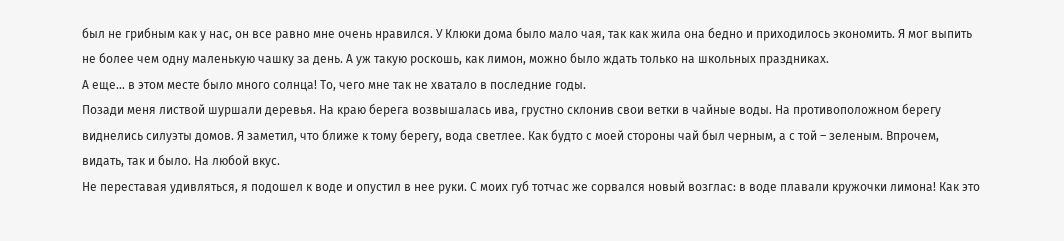был не грибным как у нас, он все равно мне очень нравился. У Клюки дома было мало чая, так как жила она бедно и приходилось экономить. Я мог выпить не более чем одну маленькую чашку за день. А уж такую роскошь, как лимон, можно было ждать только на школьных праздниках.
А еще… в этом месте было много солнца! То, чего мне так не хватало в последние годы.
Позади меня листвой шуршали деревья. На краю берега возвышалась ива, грустно склонив свои ветки в чайные воды. На противоположном берегу виднелись силуэты домов. Я заметил, что ближе к тому берегу, вода светлее. Как будто с моей стороны чай был черным, а с той – зеленым. Впрочем, видать, так и было. На любой вкус.
Не переставая удивляться, я подошел к воде и опустил в нее руки. С моих губ тотчас же сорвался новый возглас: в воде плавали кружочки лимона! Как это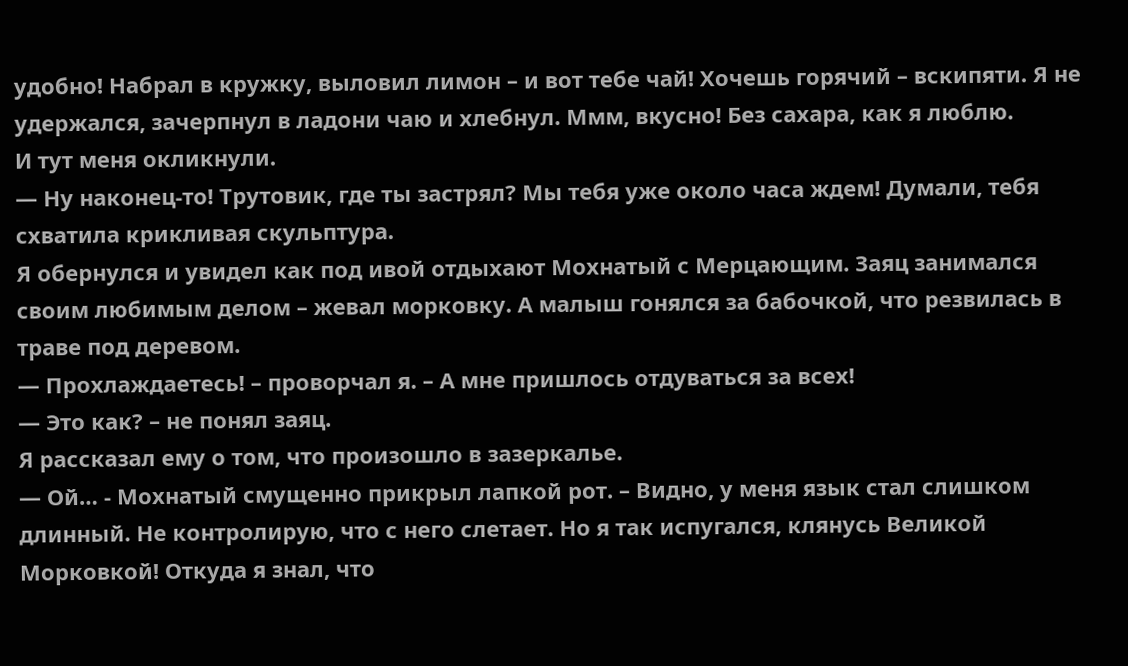удобно! Набрал в кружку, выловил лимон – и вот тебе чай! Хочешь горячий – вскипяти. Я не удержался, зачерпнул в ладони чаю и хлебнул. Ммм, вкусно! Без сахара, как я люблю.
И тут меня окликнули.
— Ну наконец-то! Трутовик, где ты застрял? Мы тебя уже около часа ждем! Думали, тебя схватила крикливая скульптура.
Я обернулся и увидел как под ивой отдыхают Мохнатый с Мерцающим. Заяц занимался своим любимым делом – жевал морковку. А малыш гонялся за бабочкой, что резвилась в траве под деревом.
— Прохлаждаетесь! – проворчал я. – А мне пришлось отдуваться за всех!
— Это как? – не понял заяц.
Я рассказал ему о том, что произошло в зазеркалье.
— Ой… - Мохнатый смущенно прикрыл лапкой рот. – Видно, у меня язык стал слишком длинный. Не контролирую, что с него слетает. Но я так испугался, клянусь Великой Морковкой! Откуда я знал, что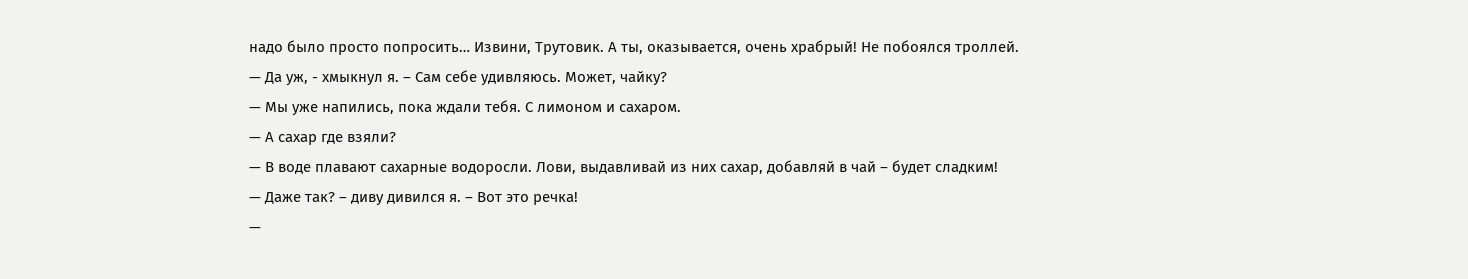надо было просто попросить… Извини, Трутовик. А ты, оказывается, очень храбрый! Не побоялся троллей.
— Да уж, - хмыкнул я. – Сам себе удивляюсь. Может, чайку?
— Мы уже напились, пока ждали тебя. С лимоном и сахаром.
— А сахар где взяли?
— В воде плавают сахарные водоросли. Лови, выдавливай из них сахар, добавляй в чай – будет сладким!
— Даже так? – диву дивился я. – Вот это речка!
—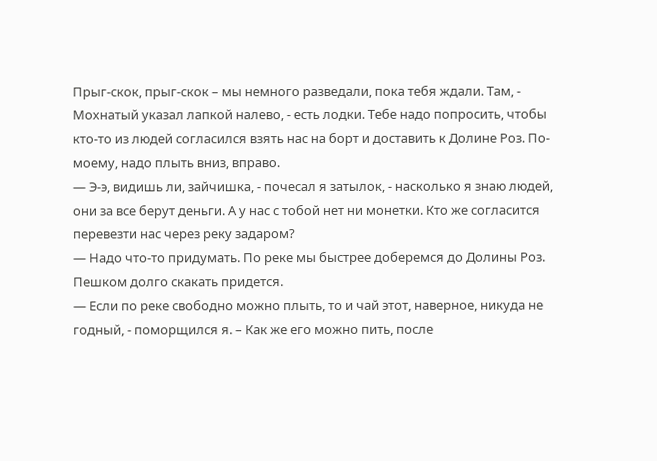Прыг-скок, прыг-скок – мы немного разведали, пока тебя ждали. Там, - Мохнатый указал лапкой налево, - есть лодки. Тебе надо попросить, чтобы кто-то из людей согласился взять нас на борт и доставить к Долине Роз. По-моему, надо плыть вниз, вправо.
— Э-э, видишь ли, зайчишка, - почесал я затылок, - насколько я знаю людей, они за все берут деньги. А у нас с тобой нет ни монетки. Кто же согласится перевезти нас через реку задаром?
— Надо что-то придумать. По реке мы быстрее доберемся до Долины Роз. Пешком долго скакать придется.
— Если по реке свободно можно плыть, то и чай этот, наверное, никуда не годный, - поморщился я. – Как же его можно пить, после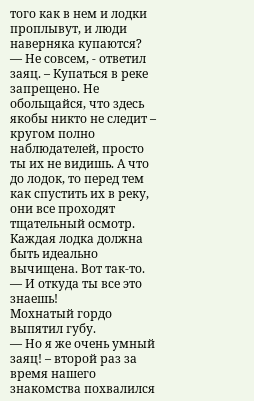того как в нем и лодки проплывут, и люди наверняка купаются?
— Не совсем, - ответил заяц. – Купаться в реке запрещено. Не обольщайся, что здесь якобы никто не следит – кругом полно наблюдателей, просто ты их не видишь. А что до лодок, то перед тем как спустить их в реку, они все проходят тщательный осмотр. Каждая лодка должна быть идеально вычищена. Вот так-то.
— И откуда ты все это знаешь!
Мохнатый гордо выпятил губу.
— Но я же очень умный заяц! – второй раз за время нашего знакомства похвалился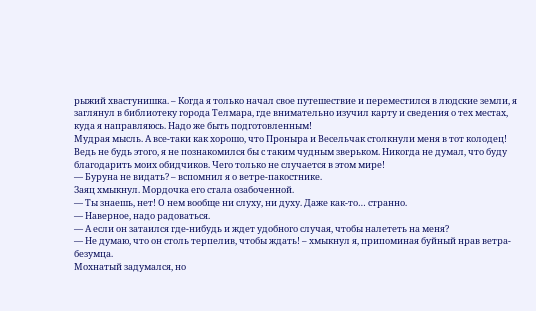рыжий хвастунишка. – Когда я только начал свое путешествие и переместился в людские земли, я заглянул в библиотеку города Телмара, где внимательно изучил карту и сведения о тех местах, куда я направляюсь. Надо же быть подготовленным!
Мудрая мысль. А все-таки как хорошо, что Проныра и Весельчак столкнули меня в тот колодец! Ведь не будь этого, я не познакомился бы с таким чудным зверьком. Никогда не думал, что буду благодарить моих обидчиков. Чего только не случается в этом мире!
— Буруна не видать? – вспомнил я о ветре-пакостнике.
Заяц хмыкнул. Мордочка его стала озабоченной.
— Ты знаешь, нет! О нем вообще ни слуху, ни духу. Даже как-то… странно.
— Наверное, надо радоваться.
— А если он затаился где-нибудь и ждет удобного случая, чтобы налететь на меня?
— Не думаю, что он столь терпелив, чтобы ждать! – хмыкнул я, припоминая буйный нрав ветра-безумца.
Мохнатый задумался, но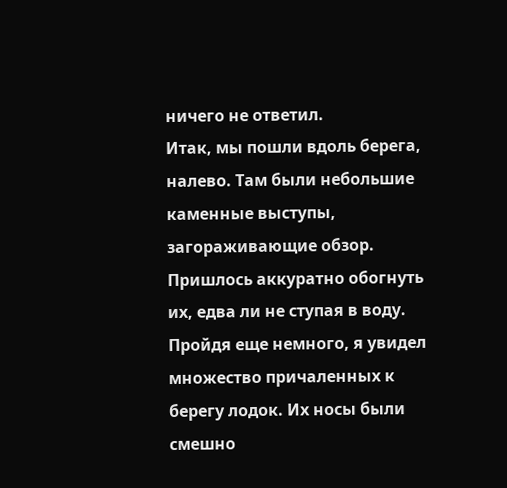ничего не ответил.
Итак, мы пошли вдоль берега, налево. Там были небольшие каменные выступы, загораживающие обзор. Пришлось аккуратно обогнуть их, едва ли не ступая в воду. Пройдя еще немного, я увидел множество причаленных к берегу лодок. Их носы были смешно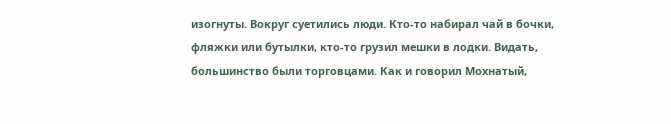изогнуты. Вокруг суетились люди. Кто-то набирал чай в бочки, фляжки или бутылки, кто-то грузил мешки в лодки. Видать, большинство были торговцами. Как и говорил Мохнатый,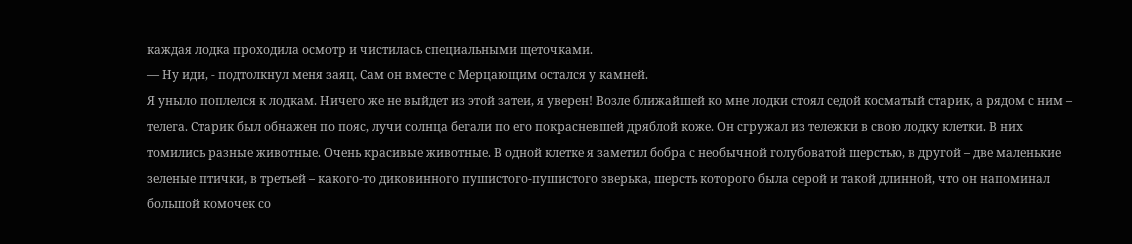каждая лодка проходила осмотр и чистилась специальными щеточками.
— Ну иди, - подтолкнул меня заяц. Сам он вместе с Мерцающим остался у камней.
Я уныло поплелся к лодкам. Ничего же не выйдет из этой затеи, я уверен! Возле ближайшей ко мне лодки стоял седой косматый старик, а рядом с ним – телега. Старик был обнажен по пояс, лучи солнца бегали по его покрасневшей дряблой коже. Он сгружал из тележки в свою лодку клетки. В них томились разные животные. Очень красивые животные. В одной клетке я заметил бобра с необычной голубоватой шерстью, в другой – две маленькие зеленые птички, в третьей – какого-то диковинного пушистого-пушистого зверька, шерсть которого была серой и такой длинной, что он напоминал большой комочек со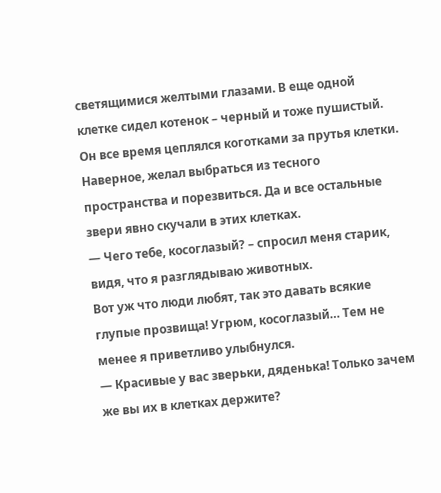светящимися желтыми глазами. В еще одной клетке сидел котенок – черный и тоже пушистый. Он все время цеплялся коготками за прутья клетки. Наверное, желал выбраться из тесного пространства и порезвиться. Да и все остальные звери явно скучали в этих клетках.
— Чего тебе, косоглазый? – спросил меня старик, видя, что я разглядываю животных.
Вот уж что люди любят, так это давать всякие глупые прозвища! Угрюм, косоглазый… Тем не менее я приветливо улыбнулся.
— Красивые у вас зверьки, дяденька! Только зачем же вы их в клетках держите?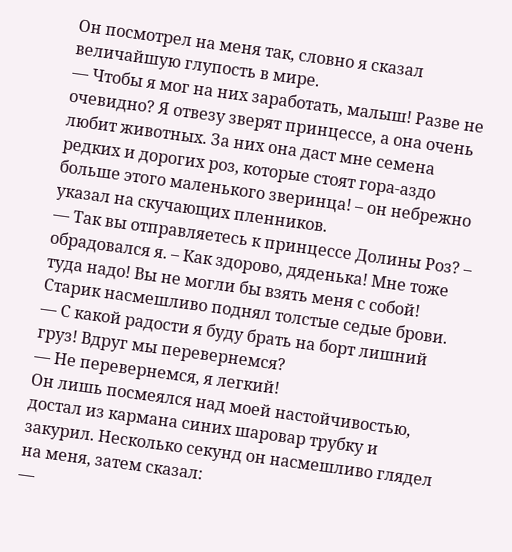Он посмотрел на меня так, словно я сказал величайшую глупость в мире.
— Чтобы я мог на них заработать, малыш! Разве не очевидно? Я отвезу зверят принцессе, а она очень любит животных. За них она даст мне семена редких и дорогих роз, которые стоят гора-аздо больше этого маленького зверинца! – он небрежно указал на скучающих пленников.
— Так вы отправляетесь к принцессе Долины Роз? – обрадовался я. – Как здорово, дяденька! Мне тоже туда надо! Вы не могли бы взять меня с собой!
Старик насмешливо поднял толстые седые брови.
— С какой радости я буду брать на борт лишний груз! Вдруг мы перевернемся?
— Не перевернемся, я легкий!
Он лишь посмеялся над моей настойчивостью, достал из кармана синих шаровар трубку и закурил. Несколько секунд он насмешливо глядел на меня, затем сказал:
—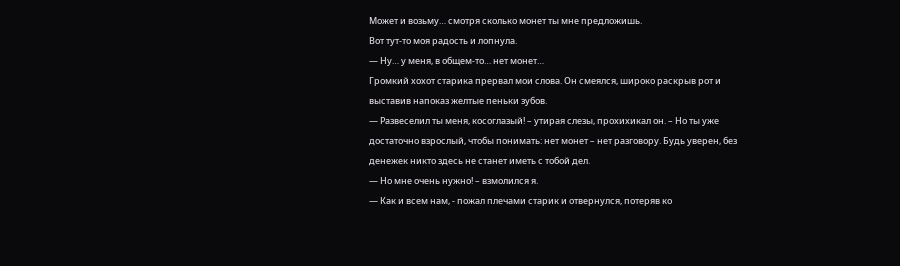Может и возьму… смотря сколько монет ты мне предложишь.
Вот тут-то моя радость и лопнула.
— Ну… у меня, в общем-то… нет монет…
Громкий хохот старика прервал мои слова. Он смеялся, широко раскрыв рот и выставив напоказ желтые пеньки зубов.
— Развеселил ты меня, косоглазый! – утирая слезы, прохихикал он. – Но ты уже достаточно взрослый, чтобы понимать: нет монет – нет разговору. Будь уверен, без денежек никто здесь не станет иметь с тобой дел.
— Но мне очень нужно! – взмолился я.
— Как и всем нам, - пожал плечами старик и отвернулся, потеряв ко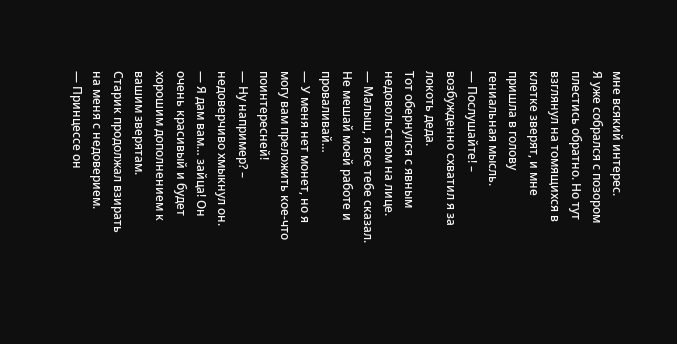мне всякий интерес.
Я уже собрался с позором плестись обратно. Но тут взглянул на томящихся в клетке зверят, и мне пришла в голову гениальная мысль.
— Послушайте! – возбужденно схватил я за локоть деда.
Тот обернулся с явным недовольством на лице.
— Малыш, я все тебе сказал. Не мешай моей работе и проваливай…
— У меня нет монет, но я могу вам преложить кое-что поинтересней!
— Ну например? – недоверчиво хмыкнул он.
— Я дам вам… зайца! Он очень красивый и будет хорошим дополнением к вашим зверятам.
Старик продолжал взирать на меня с недоверием.
— Принцессе он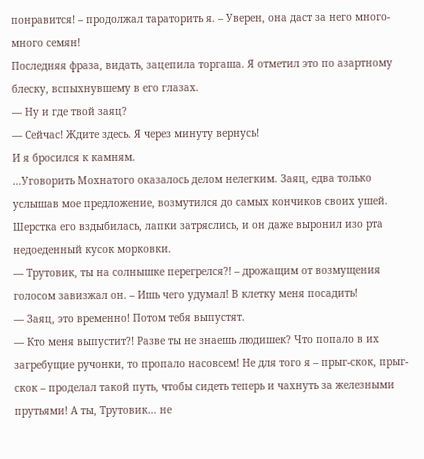понравится! – продолжал тараторить я. – Уверен, она даст за него много-много семян!
Последняя фраза, видать, зацепила торгаша. Я отметил это по азартному блеску, вспыхнувшему в его глазах.
— Ну и где твой заяц?
— Сейчас! Ждите здесь. Я через минуту вернусь!
И я бросился к камням.
…Уговорить Мохнатого оказалось делом нелегким. Заяц, едва только услышав мое предложение, возмутился до самых кончиков своих ушей. Шерстка его вздыбилась, лапки затряслись, и он даже выронил изо рта недоеденный кусок морковки.
— Трутовик, ты на солнышке перегрелся?! – дрожащим от возмущения голосом завизжал он. – Ишь чего удумал! В клетку меня посадить!
— Заяц, это временно! Потом тебя выпустят.
— Кто меня выпустит?! Разве ты не знаешь людишек? Что попало в их загребущие ручонки, то пропало насовсем! Не для того я – прыг-скок, прыг-скок – проделал такой путь, чтобы сидеть теперь и чахнуть за железными прутьями! А ты, Трутовик… не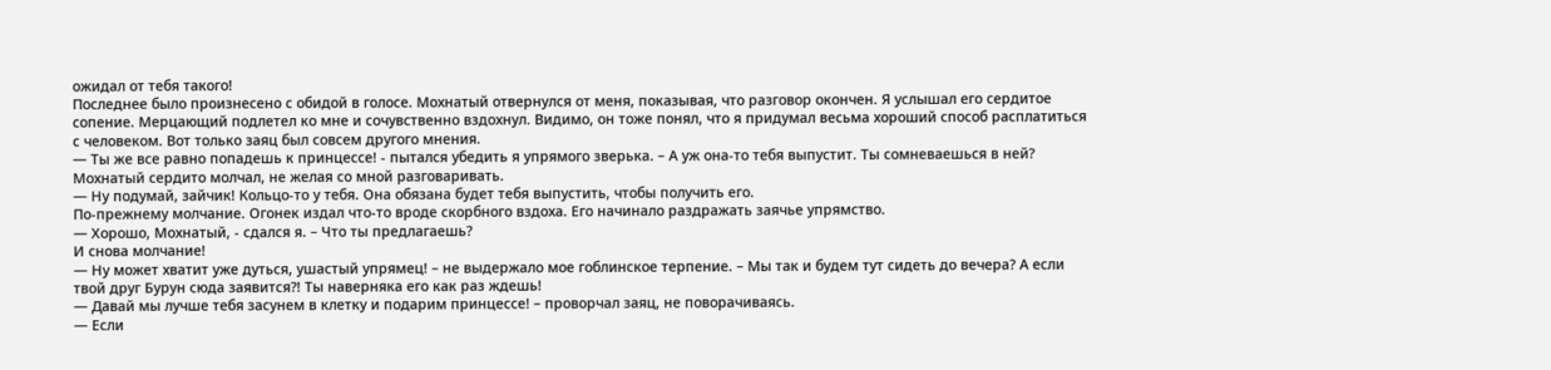ожидал от тебя такого!
Последнее было произнесено с обидой в голосе. Мохнатый отвернулся от меня, показывая, что разговор окончен. Я услышал его сердитое сопение. Мерцающий подлетел ко мне и сочувственно вздохнул. Видимо, он тоже понял, что я придумал весьма хороший способ расплатиться с человеком. Вот только заяц был совсем другого мнения.
— Ты же все равно попадешь к принцессе! - пытался убедить я упрямого зверька. – А уж она-то тебя выпустит. Ты сомневаешься в ней?
Мохнатый сердито молчал, не желая со мной разговаривать.
— Ну подумай, зайчик! Кольцо-то у тебя. Она обязана будет тебя выпустить, чтобы получить его.
По-прежнему молчание. Огонек издал что-то вроде скорбного вздоха. Его начинало раздражать заячье упрямство.
— Хорошо, Мохнатый, - сдался я. – Что ты предлагаешь?
И снова молчание!
— Ну может хватит уже дуться, ушастый упрямец! – не выдержало мое гоблинское терпение. – Мы так и будем тут сидеть до вечера? А если твой друг Бурун сюда заявится?! Ты наверняка его как раз ждешь!
— Давай мы лучше тебя засунем в клетку и подарим принцессе! – проворчал заяц, не поворачиваясь.
— Если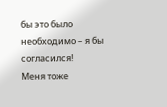бы это было необходимо – я бы согласился!
Меня тоже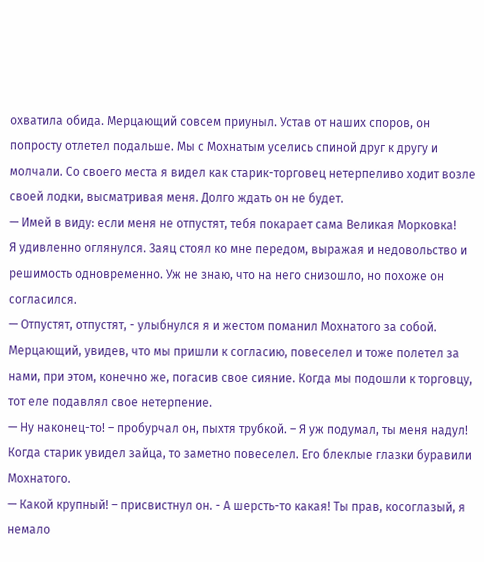охватила обида. Мерцающий совсем приуныл. Устав от наших споров, он попросту отлетел подальше. Мы с Мохнатым уселись спиной друг к другу и молчали. Со своего места я видел как старик-торговец нетерпеливо ходит возле своей лодки, высматривая меня. Долго ждать он не будет.
— Имей в виду: если меня не отпустят, тебя покарает сама Великая Морковка!
Я удивленно оглянулся. Заяц стоял ко мне передом, выражая и недовольство и решимость одновременно. Уж не знаю, что на него снизошло, но похоже он согласился.
— Отпустят, отпустят, - улыбнулся я и жестом поманил Мохнатого за собой.
Мерцающий, увидев, что мы пришли к согласию, повеселел и тоже полетел за нами, при этом, конечно же, погасив свое сияние. Когда мы подошли к торговцу, тот еле подавлял свое нетерпение.
— Ну наконец-то! – пробурчал он, пыхтя трубкой. – Я уж подумал, ты меня надул!
Когда старик увидел зайца, то заметно повеселел. Его блеклые глазки буравили Мохнатого.
— Какой крупный! – присвистнул он. - А шерсть-то какая! Ты прав, косоглазый, я немало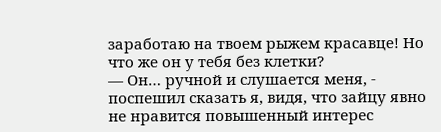заработаю на твоем рыжем красавце! Но что же он у тебя без клетки?
— Он… ручной и слушается меня, - поспешил сказать я, видя, что зайцу явно не нравится повышенный интерес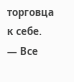торговца к себе.
— Все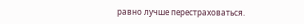равно лучше перестраховаться.